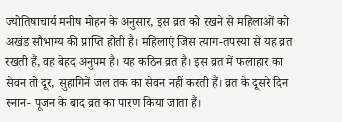ज्योतिषाचार्य मनीष मोहन के अनुसार, इस व्रत को रखने से महिलाओं को अखंड सौभाग्य की प्राप्ति होती है। महिलाएं जिस त्याग-तपस्या से यह व्रत रखती हैं, वह बेहद अनुपम है। यह कठिन व्रत है। इस व्रत में फलाहार का सेवन तो दूर, सुहागिनें जल तक का सेवन नहीं करती हैं। व्रत के दूसरे दिन स्नान- पूजन के बाद व्रत का पारण किया जाता हैं।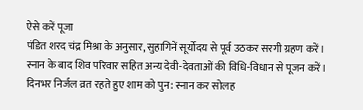ऐसे करें पूजा
पंडित शरद चंद्र मिश्रा के अनुसार, सुहागिनें सूर्योदय से पूर्व उठकर सरगी ग्रहण करें। स्नान के बाद शिव परिवार सहित अन्य देवी-देवताओं की विधि-विधान से पूजन करें। दिनभर निर्जल व्रत रहते हुए शाम को पुन: स्नान कर सोलह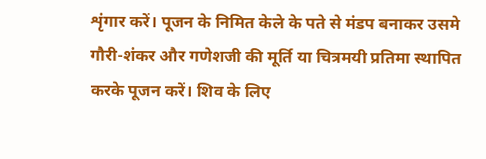शृंगार करें। पूजन के निमित केले के पते से मंडप बनाकर उसमे गौरी-शंकर और गणेशजी की मूर्ति या चित्रमयी प्रतिमा स्थापित करके पूजन करें। शिव के लिए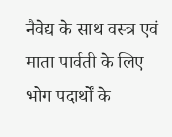नैवेद्य के साथ वस्त्र एवं माता पार्वती के लिए भोग पदार्थों के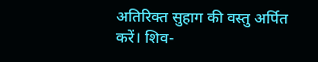अतिरिक्त सुहाग की वस्तु अर्पित करें। शिव-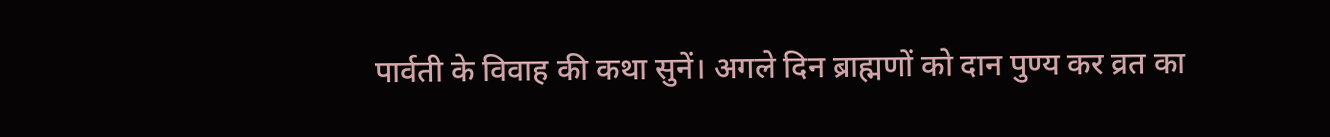पार्वती के विवाह की कथा सुनें। अगले दिन ब्राह्मणों को दान पुण्य कर व्रत का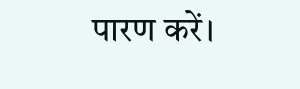पारण करें।